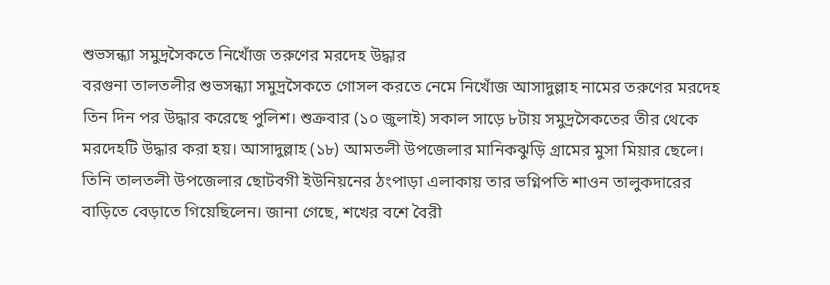শুভসন্ধ্যা সমুদ্রসৈকতে নিখোঁজ তরুণের মরদেহ উদ্ধার
বরগুনা তালতলীর শুভসন্ধ্যা সমুদ্রসৈকতে গোসল করতে নেমে নিখোঁজ আসাদুল্লাহ নামের তরুণের মরদেহ তিন দিন পর উদ্ধার করেছে পুলিশ। শুক্রবার (১০ জুলাই) সকাল সাড়ে ৮টায় সমুদ্রসৈকতের তীর থেকে মরদেহটি উদ্ধার করা হয়। আসাদুল্লাহ (১৮) আমতলী উপজেলার মানিকঝুড়ি গ্রামের মুসা মিয়ার ছেলে। তিনি তালতলী উপজেলার ছোটবগী ইউনিয়নের ঠংপাড়া এলাকায় তার ভগ্নিপতি শাওন তালুকদারের বাড়িতে বেড়াতে গিয়েছিলেন। জানা গেছে, শখের বশে বৈরী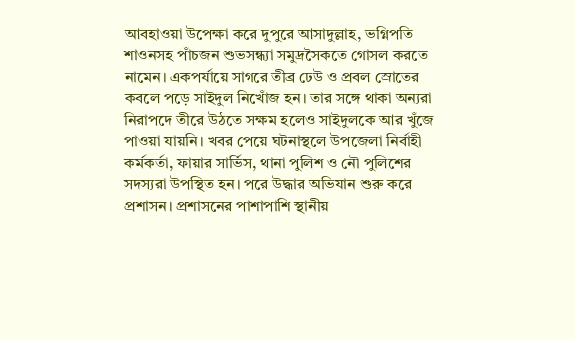আবহাওয়া উপেক্ষা করে দুপুরে আসাদুল্লাহ, ভগ্নিপতি শাওনসহ পাঁচজন শুভসন্ধ্যা সমুদ্রসৈকতে গোসল করতে নামেন। একপর্যায়ে সাগরে তীব্র ঢেউ ও প্রবল স্রোতের কবলে পড়ে সাইদুল নিখোঁজ হন। তার সঙ্গে থাকা অন্যরা নিরাপদে তীরে উঠতে সক্ষম হলেও সাইদুলকে আর খুঁজে পাওয়া যায়নি। খবর পেয়ে ঘটনাস্থলে উপজেলা নির্বাহী কর্মকর্তা, ফায়ার সার্ভিস, থানা পুলিশ ও নৌ পুলিশের সদস্যরা উপস্থিত হন। পরে উদ্ধার অভিযান শুরু করে প্রশাসন। প্রশাসনের পাশাপাশি স্থানীয়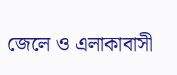জেলে ও এলাকাবাসী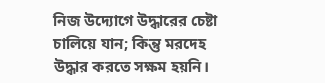নিজ উদ্যোগে উদ্ধারের চেষ্টা চালিয়ে যান; কিন্তু মরদেহ উদ্ধার করতে সক্ষম হয়নি।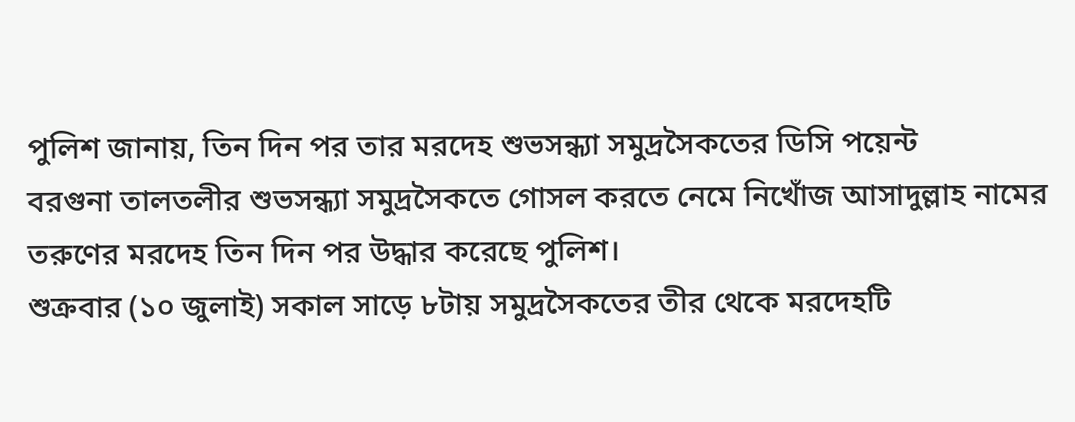পুলিশ জানায়, তিন দিন পর তার মরদেহ শুভসন্ধ্যা সমুদ্রসৈকতের ডিসি পয়েন্ট
বরগুনা তালতলীর শুভসন্ধ্যা সমুদ্রসৈকতে গোসল করতে নেমে নিখোঁজ আসাদুল্লাহ নামের তরুণের মরদেহ তিন দিন পর উদ্ধার করেছে পুলিশ।
শুক্রবার (১০ জুলাই) সকাল সাড়ে ৮টায় সমুদ্রসৈকতের তীর থেকে মরদেহটি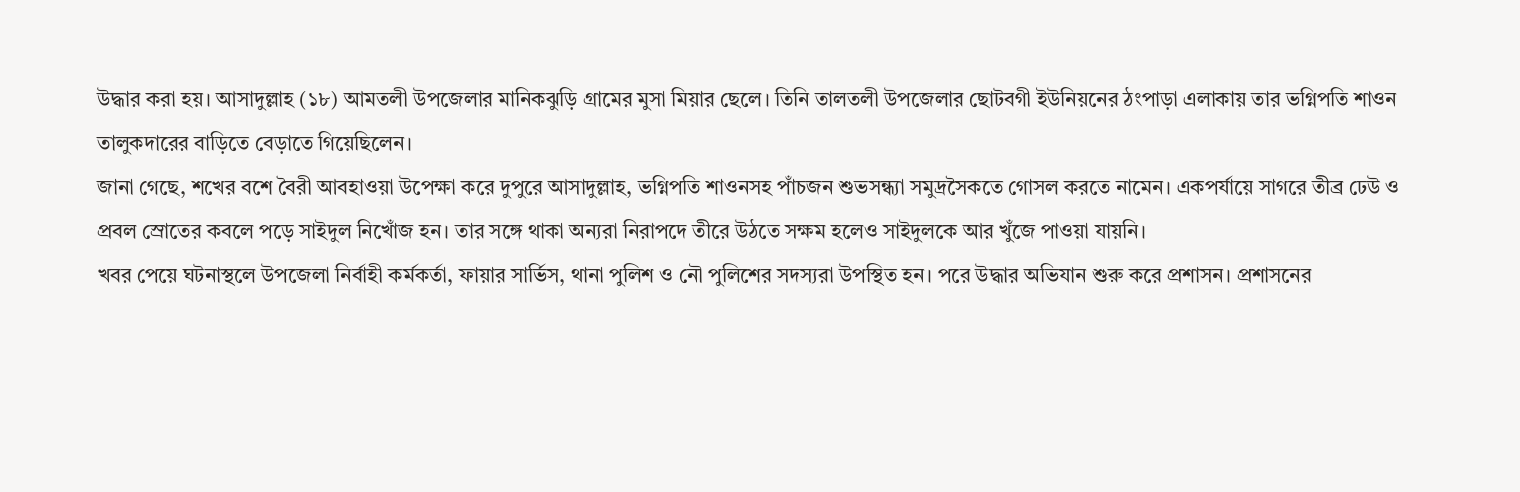উদ্ধার করা হয়। আসাদুল্লাহ (১৮) আমতলী উপজেলার মানিকঝুড়ি গ্রামের মুসা মিয়ার ছেলে। তিনি তালতলী উপজেলার ছোটবগী ইউনিয়নের ঠংপাড়া এলাকায় তার ভগ্নিপতি শাওন তালুকদারের বাড়িতে বেড়াতে গিয়েছিলেন।
জানা গেছে, শখের বশে বৈরী আবহাওয়া উপেক্ষা করে দুপুরে আসাদুল্লাহ, ভগ্নিপতি শাওনসহ পাঁচজন শুভসন্ধ্যা সমুদ্রসৈকতে গোসল করতে নামেন। একপর্যায়ে সাগরে তীব্র ঢেউ ও প্রবল স্রোতের কবলে পড়ে সাইদুল নিখোঁজ হন। তার সঙ্গে থাকা অন্যরা নিরাপদে তীরে উঠতে সক্ষম হলেও সাইদুলকে আর খুঁজে পাওয়া যায়নি।
খবর পেয়ে ঘটনাস্থলে উপজেলা নির্বাহী কর্মকর্তা, ফায়ার সার্ভিস, থানা পুলিশ ও নৌ পুলিশের সদস্যরা উপস্থিত হন। পরে উদ্ধার অভিযান শুরু করে প্রশাসন। প্রশাসনের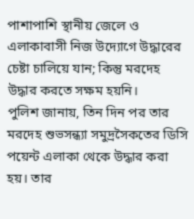পাশাপাশি স্থানীয় জেলে ও এলাকাবাসী নিজ উদ্যোগে উদ্ধারের চেষ্টা চালিয়ে যান; কিন্তু মরদেহ উদ্ধার করতে সক্ষম হয়নি।
পুলিশ জানায়, তিন দিন পর তার মরদেহ শুভসন্ধ্যা সমুদ্রসৈকতের ডিসি পয়েন্ট এলাকা থেকে উদ্ধার করা হয়। তার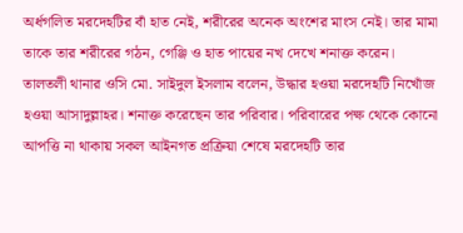অর্ধগলিত মরদেহটির বাঁ হাত নেই, শরীরের অনেক অংশের মাংস নেই। তার মামা তাকে তার শরীরের গঠন, গেঞ্জি ও হাত পায়ের নখ দেখে শনাক্ত করেন।
তালতলী থানার ওসি মো. সাইদুল ইসলাম বলেন, উদ্ধার হওয়া মরদেহটি নিখোঁজ হওয়া আসাদুল্লাহর। শনাক্ত করেছেন তার পরিবার। পরিবারের পক্ষ থেকে কোনো আপত্তি না থাকায় সকল আইনগত প্রক্রিয়া শেষে মরদেহটি তার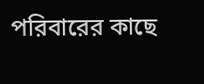পরিবারের কাছে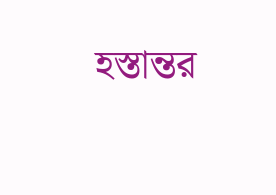হস্তান্তর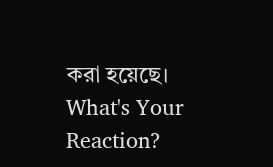করা হয়েছে।
What's Your Reaction?